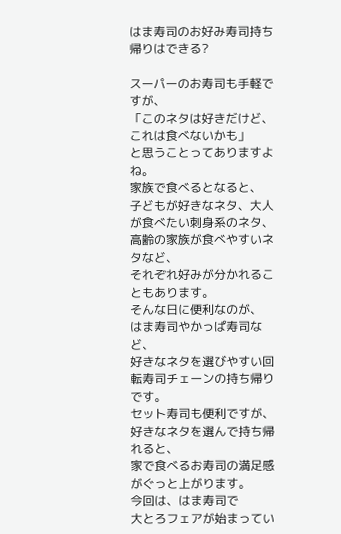はま寿司のお好み寿司持ち帰りはできる?

スーパーのお寿司も手軽ですが、
「このネタは好きだけど、これは食べないかも」
と思うことってありますよね。
家族で食べるとなると、
子どもが好きなネタ、大人が食べたい刺身系のネタ、
高齢の家族が食べやすいネタなど、
それぞれ好みが分かれることもあります。
そんな日に便利なのが、
はま寿司やかっぱ寿司など、
好きなネタを選びやすい回転寿司チェーンの持ち帰りです。
セット寿司も便利ですが、
好きなネタを選んで持ち帰れると、
家で食べるお寿司の満足感がぐっと上がります。
今回は、はま寿司で
大とろフェアが始まってい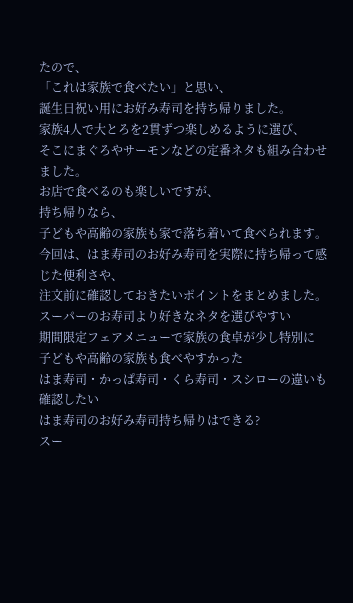たので、
「これは家族で食べたい」と思い、
誕生日祝い用にお好み寿司を持ち帰りました。
家族4人で大とろを2貫ずつ楽しめるように選び、
そこにまぐろやサーモンなどの定番ネタも組み合わせました。
お店で食べるのも楽しいですが、
持ち帰りなら、
子どもや高齢の家族も家で落ち着いて食べられます。
今回は、はま寿司のお好み寿司を実際に持ち帰って感じた便利さや、
注文前に確認しておきたいポイントをまとめました。
スーパーのお寿司より好きなネタを選びやすい
期間限定フェアメニューで家族の食卓が少し特別に
子どもや高齢の家族も食べやすかった
はま寿司・かっぱ寿司・くら寿司・スシローの違いも確認したい
はま寿司のお好み寿司持ち帰りはできる?
スー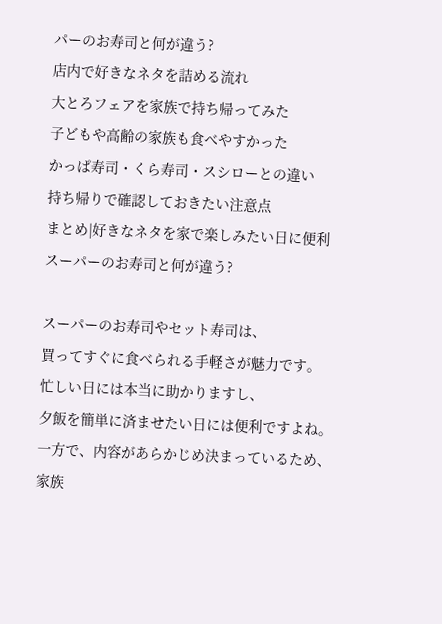パーのお寿司と何が違う?
店内で好きなネタを詰める流れ
大とろフェアを家族で持ち帰ってみた
子どもや高齢の家族も食べやすかった
かっぱ寿司・くら寿司・スシローとの違い
持ち帰りで確認しておきたい注意点
まとめ|好きなネタを家で楽しみたい日に便利
スーパーのお寿司と何が違う?

スーパーのお寿司やセット寿司は、
買ってすぐに食べられる手軽さが魅力です。
忙しい日には本当に助かりますし、
夕飯を簡単に済ませたい日には便利ですよね。
一方で、内容があらかじめ決まっているため、
家族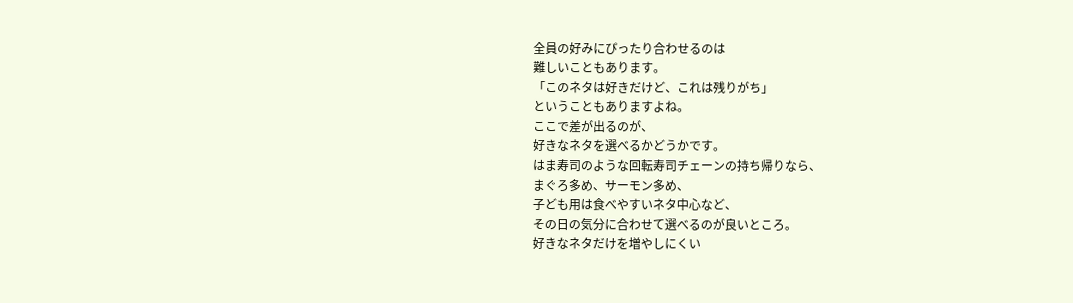全員の好みにぴったり合わせるのは
難しいこともあります。
「このネタは好きだけど、これは残りがち」
ということもありますよね。
ここで差が出るのが、
好きなネタを選べるかどうかです。
はま寿司のような回転寿司チェーンの持ち帰りなら、
まぐろ多め、サーモン多め、
子ども用は食べやすいネタ中心など、
その日の気分に合わせて選べるのが良いところ。
好きなネタだけを増やしにくい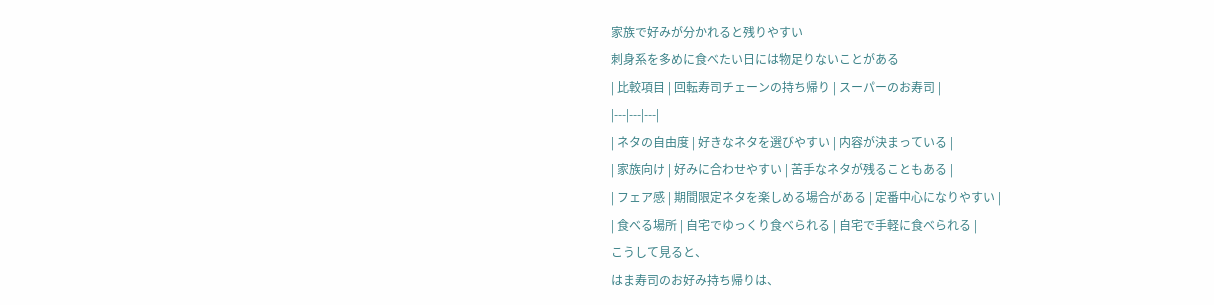家族で好みが分かれると残りやすい
刺身系を多めに食べたい日には物足りないことがある
| 比較項目 | 回転寿司チェーンの持ち帰り | スーパーのお寿司 |
|---|---|---|
| ネタの自由度 | 好きなネタを選びやすい | 内容が決まっている |
| 家族向け | 好みに合わせやすい | 苦手なネタが残ることもある |
| フェア感 | 期間限定ネタを楽しめる場合がある | 定番中心になりやすい |
| 食べる場所 | 自宅でゆっくり食べられる | 自宅で手軽に食べられる |
こうして見ると、
はま寿司のお好み持ち帰りは、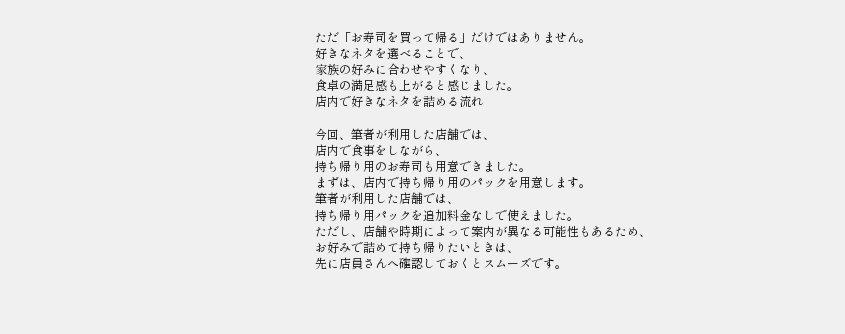ただ「お寿司を買って帰る」だけではありません。
好きなネタを選べることで、
家族の好みに合わせやすくなり、
食卓の満足感も上がると感じました。
店内で好きなネタを詰める流れ

今回、筆者が利用した店舗では、
店内で食事をしながら、
持ち帰り用のお寿司も用意できました。
まずは、店内で持ち帰り用のパックを用意します。
筆者が利用した店舗では、
持ち帰り用パックを追加料金なしで使えました。
ただし、店舗や時期によって案内が異なる可能性もあるため、
お好みで詰めて持ち帰りたいときは、
先に店員さんへ確認しておくとスムーズです。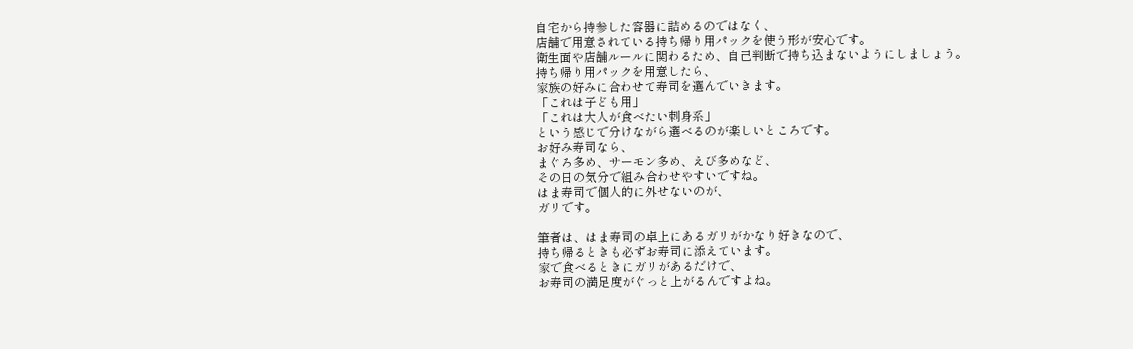自宅から持参した容器に詰めるのではなく、
店舗で用意されている持ち帰り用パックを使う形が安心です。
衛生面や店舗ルールに関わるため、自己判断で持ち込まないようにしましょう。
持ち帰り用パックを用意したら、
家族の好みに合わせて寿司を選んでいきます。
「これは子ども用」
「これは大人が食べたい刺身系」
という感じで分けながら選べるのが楽しいところです。
お好み寿司なら、
まぐろ多め、サーモン多め、えび多めなど、
その日の気分で組み合わせやすいですね。
はま寿司で個人的に外せないのが、
ガリです。

筆者は、はま寿司の卓上にあるガリがかなり好きなので、
持ち帰るときも必ずお寿司に添えています。
家で食べるときにガリがあるだけで、
お寿司の満足度がぐっと上がるんですよね。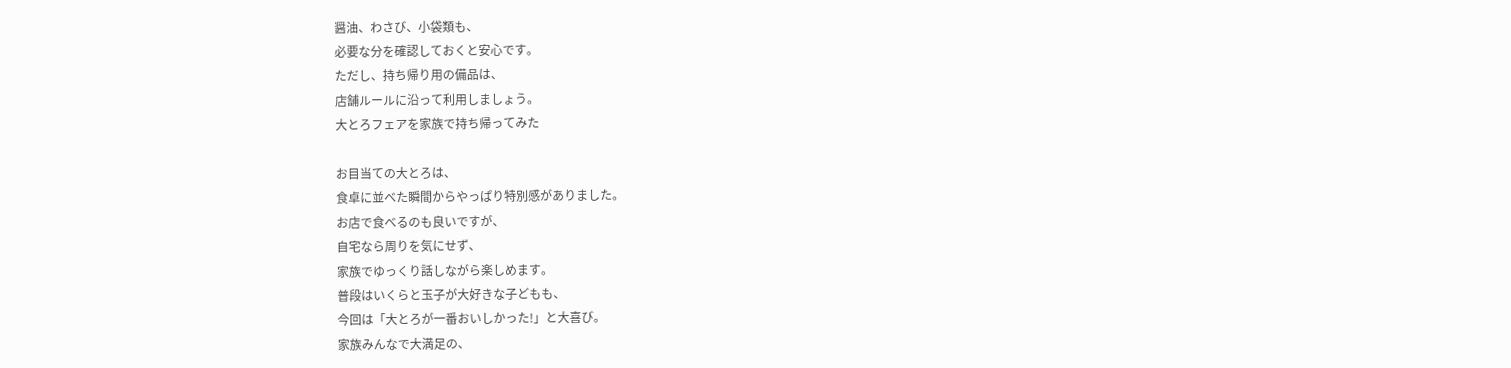醤油、わさび、小袋類も、
必要な分を確認しておくと安心です。
ただし、持ち帰り用の備品は、
店舗ルールに沿って利用しましょう。
大とろフェアを家族で持ち帰ってみた

お目当ての大とろは、
食卓に並べた瞬間からやっぱり特別感がありました。
お店で食べるのも良いですが、
自宅なら周りを気にせず、
家族でゆっくり話しながら楽しめます。
普段はいくらと玉子が大好きな子どもも、
今回は「大とろが一番おいしかった!」と大喜び。
家族みんなで大満足の、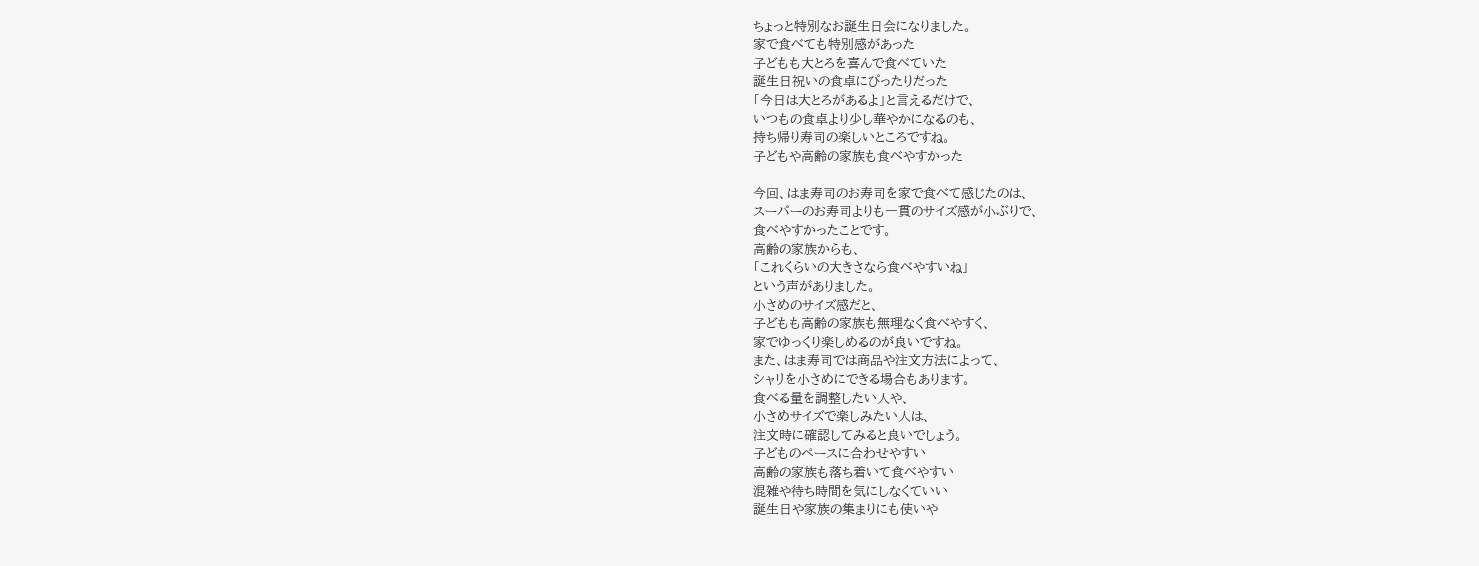ちょっと特別なお誕生日会になりました。
家で食べても特別感があった
子どもも大とろを喜んで食べていた
誕生日祝いの食卓にぴったりだった
「今日は大とろがあるよ」と言えるだけで、
いつもの食卓より少し華やかになるのも、
持ち帰り寿司の楽しいところですね。
子どもや高齢の家族も食べやすかった

今回、はま寿司のお寿司を家で食べて感じたのは、
スーパーのお寿司よりも一貫のサイズ感が小ぶりで、
食べやすかったことです。
高齢の家族からも、
「これくらいの大きさなら食べやすいね」
という声がありました。
小さめのサイズ感だと、
子どもも高齢の家族も無理なく食べやすく、
家でゆっくり楽しめるのが良いですね。
また、はま寿司では商品や注文方法によって、
シャリを小さめにできる場合もあります。
食べる量を調整したい人や、
小さめサイズで楽しみたい人は、
注文時に確認してみると良いでしょう。
子どものペースに合わせやすい
高齢の家族も落ち着いて食べやすい
混雑や待ち時間を気にしなくていい
誕生日や家族の集まりにも使いや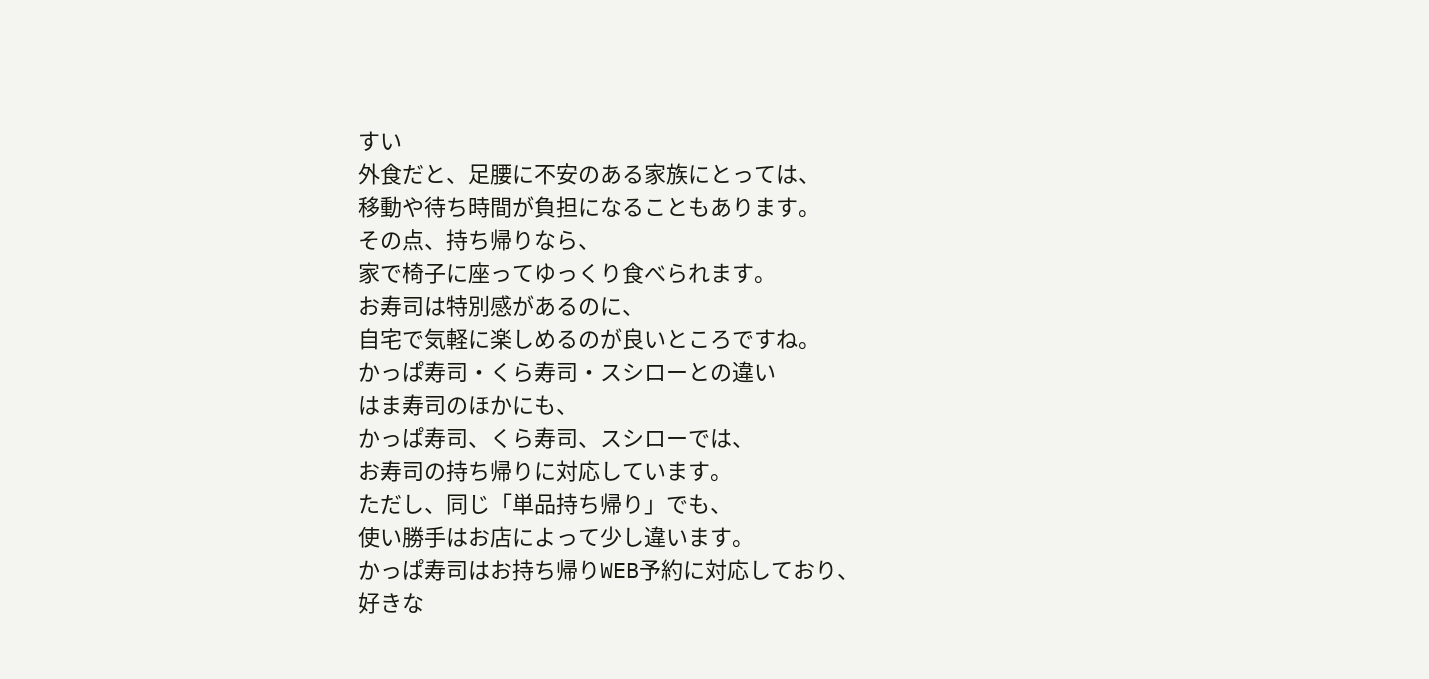すい
外食だと、足腰に不安のある家族にとっては、
移動や待ち時間が負担になることもあります。
その点、持ち帰りなら、
家で椅子に座ってゆっくり食べられます。
お寿司は特別感があるのに、
自宅で気軽に楽しめるのが良いところですね。
かっぱ寿司・くら寿司・スシローとの違い
はま寿司のほかにも、
かっぱ寿司、くら寿司、スシローでは、
お寿司の持ち帰りに対応しています。
ただし、同じ「単品持ち帰り」でも、
使い勝手はお店によって少し違います。
かっぱ寿司はお持ち帰りWEB予約に対応しており、
好きな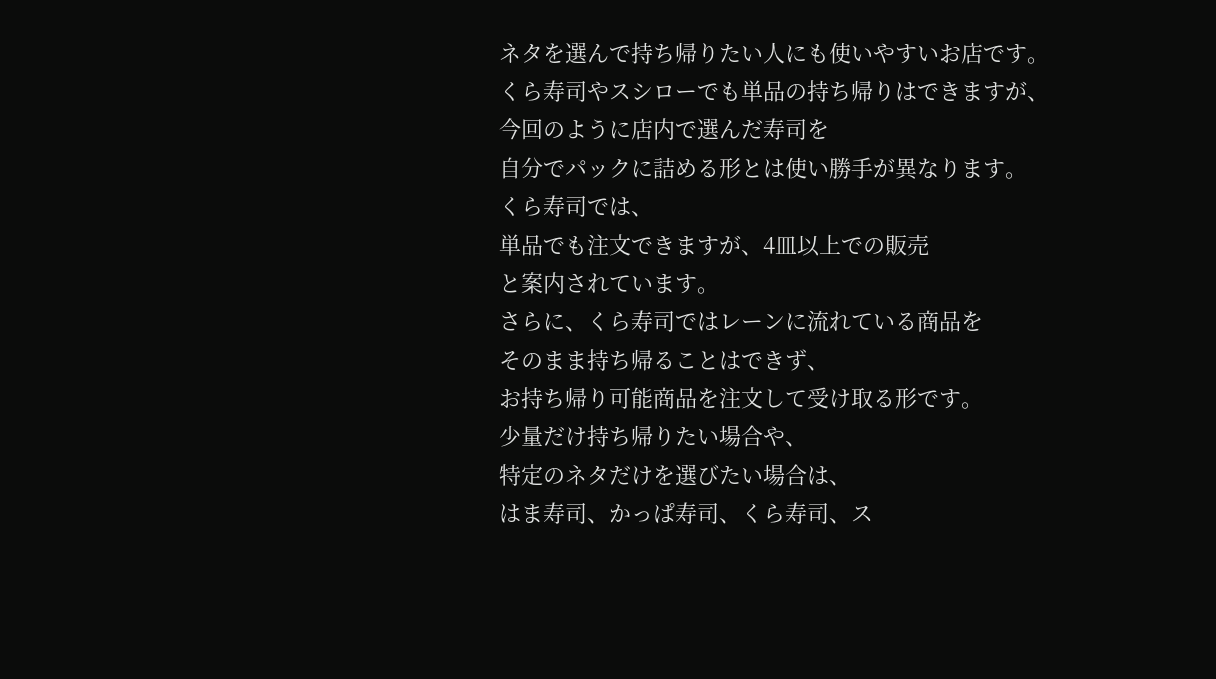ネタを選んで持ち帰りたい人にも使いやすいお店です。
くら寿司やスシローでも単品の持ち帰りはできますが、
今回のように店内で選んだ寿司を
自分でパックに詰める形とは使い勝手が異なります。
くら寿司では、
単品でも注文できますが、4皿以上での販売
と案内されています。
さらに、くら寿司ではレーンに流れている商品を
そのまま持ち帰ることはできず、
お持ち帰り可能商品を注文して受け取る形です。
少量だけ持ち帰りたい場合や、
特定のネタだけを選びたい場合は、
はま寿司、かっぱ寿司、くら寿司、ス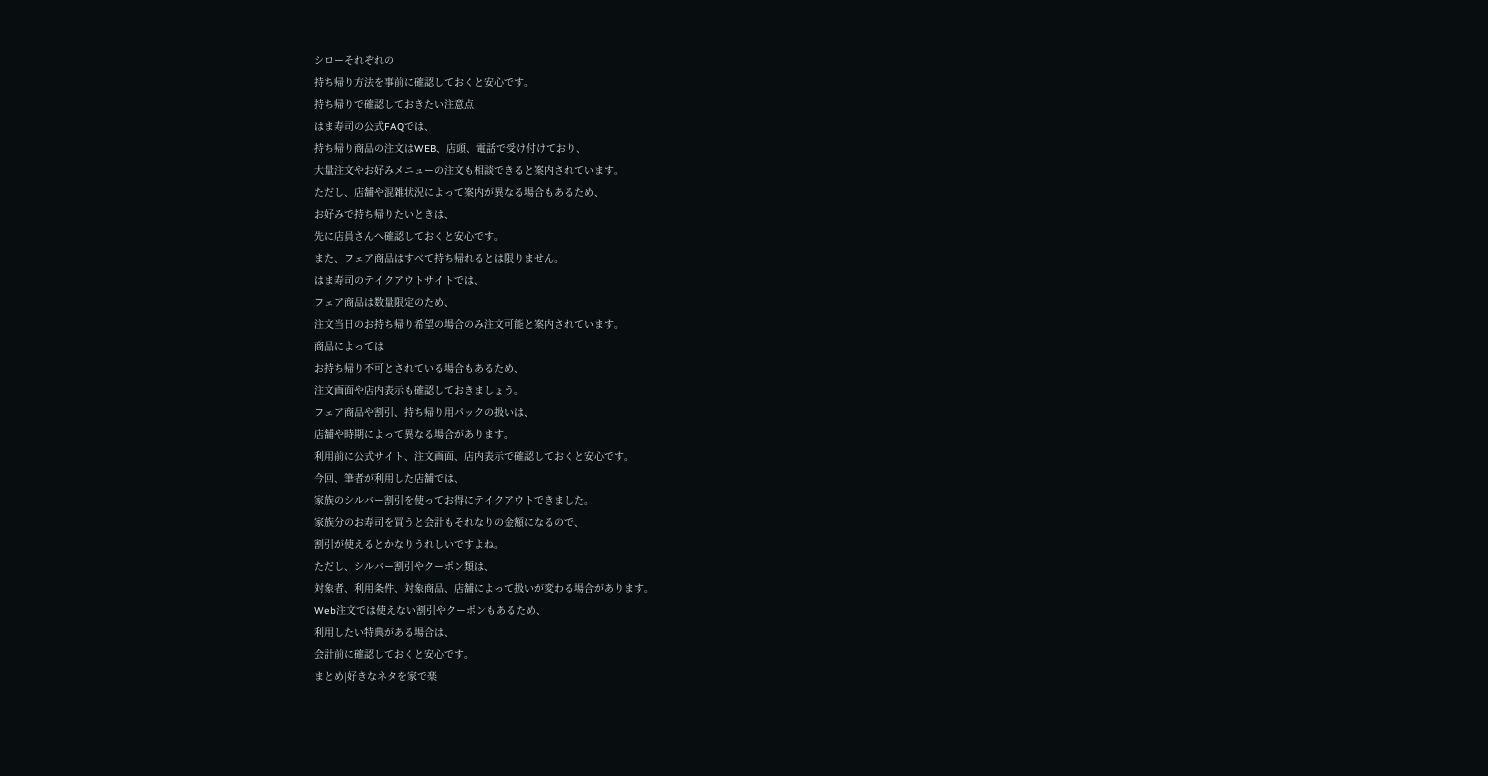シローそれぞれの
持ち帰り方法を事前に確認しておくと安心です。
持ち帰りで確認しておきたい注意点
はま寿司の公式FAQでは、
持ち帰り商品の注文はWEB、店頭、電話で受け付けており、
大量注文やお好みメニューの注文も相談できると案内されています。
ただし、店舗や混雑状況によって案内が異なる場合もあるため、
お好みで持ち帰りたいときは、
先に店員さんへ確認しておくと安心です。
また、フェア商品はすべて持ち帰れるとは限りません。
はま寿司のテイクアウトサイトでは、
フェア商品は数量限定のため、
注文当日のお持ち帰り希望の場合のみ注文可能と案内されています。
商品によっては
お持ち帰り不可とされている場合もあるため、
注文画面や店内表示も確認しておきましょう。
フェア商品や割引、持ち帰り用パックの扱いは、
店舗や時期によって異なる場合があります。
利用前に公式サイト、注文画面、店内表示で確認しておくと安心です。
今回、筆者が利用した店舗では、
家族のシルバー割引を使ってお得にテイクアウトできました。
家族分のお寿司を買うと会計もそれなりの金額になるので、
割引が使えるとかなりうれしいですよね。
ただし、シルバー割引やクーポン類は、
対象者、利用条件、対象商品、店舗によって扱いが変わる場合があります。
Web注文では使えない割引やクーポンもあるため、
利用したい特典がある場合は、
会計前に確認しておくと安心です。
まとめ|好きなネタを家で楽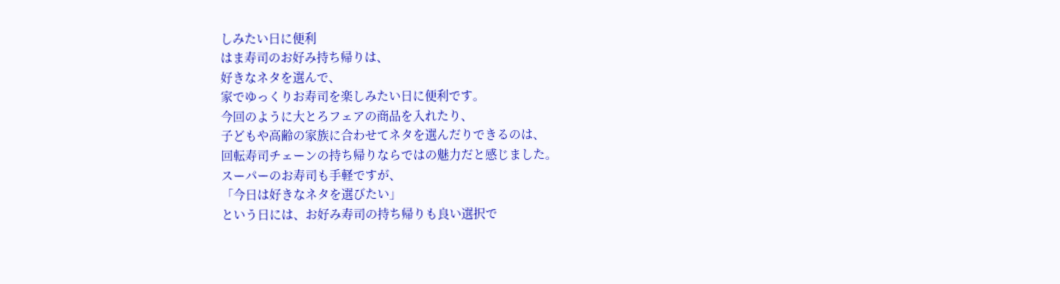しみたい日に便利
はま寿司のお好み持ち帰りは、
好きなネタを選んで、
家でゆっくりお寿司を楽しみたい日に便利です。
今回のように大とろフェアの商品を入れたり、
子どもや高齢の家族に合わせてネタを選んだりできるのは、
回転寿司チェーンの持ち帰りならではの魅力だと感じました。
スーパーのお寿司も手軽ですが、
「今日は好きなネタを選びたい」
という日には、お好み寿司の持ち帰りも良い選択で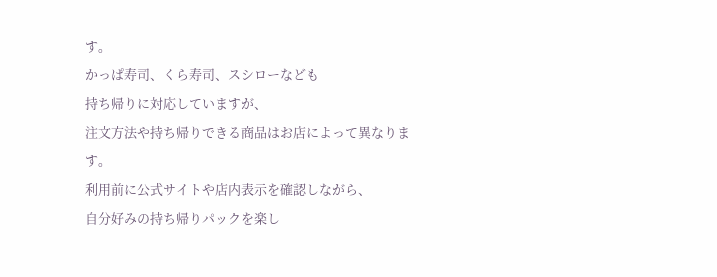す。
かっぱ寿司、くら寿司、スシローなども
持ち帰りに対応していますが、
注文方法や持ち帰りできる商品はお店によって異なります。
利用前に公式サイトや店内表示を確認しながら、
自分好みの持ち帰りパックを楽し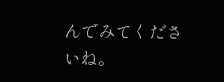んでみてくださいね。